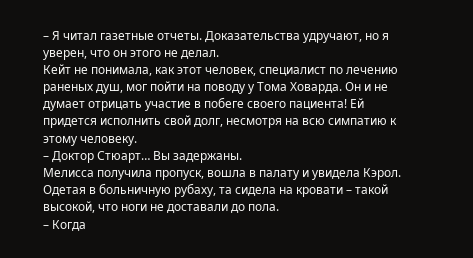– Я читал газетные отчеты. Доказательства удручают, но я уверен, что он этого не делал.
Кейт не понимала, как этот человек, специалист по лечению раненых душ, мог пойти на поводу у Тома Ховарда. Он и не думает отрицать участие в побеге своего пациента! Ей придется исполнить свой долг, несмотря на всю симпатию к этому человеку.
– Доктор Стюарт… Вы задержаны.
Мелисса получила пропуск, вошла в палату и увидела Кэрол. Одетая в больничную рубаху, та сидела на кровати – такой высокой, что ноги не доставали до пола.
– Когда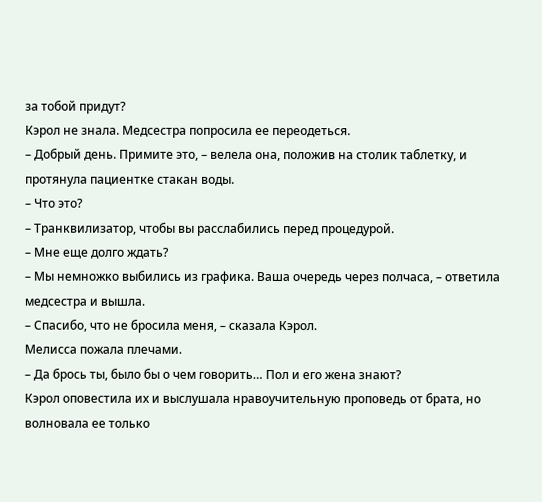за тобой придут?
Кэрол не знала. Медсестра попросила ее переодеться.
– Добрый день. Примите это, – велела она, положив на столик таблетку, и протянула пациентке стакан воды.
– Что это?
– Транквилизатор, чтобы вы расслабились перед процедурой.
– Мне еще долго ждать?
– Мы немножко выбились из графика. Ваша очередь через полчаса, – ответила медсестра и вышла.
– Спасибо, что не бросила меня, – сказала Кэрол.
Мелисса пожала плечами.
– Да брось ты, было бы о чем говорить… Пол и его жена знают?
Кэрол оповестила их и выслушала нравоучительную проповедь от брата, но волновала ее только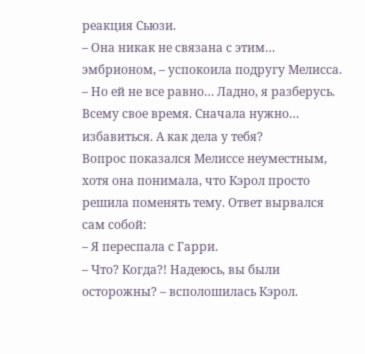реакция Сьюзи.
– Она никак не связана с этим… эмбрионом, – успокоила подругу Мелисса.
– Но ей не все равно… Ладно, я разберусь. Всему свое время. Сначала нужно… избавиться. А как дела у тебя?
Вопрос показался Мелиссе неуместным, хотя она понимала, что Кэрол просто решила поменять тему. Ответ вырвался сам собой:
– Я переспала с Гарри.
– Что? Когда?! Надеюсь, вы были осторожны? – всполошилась Кэрол.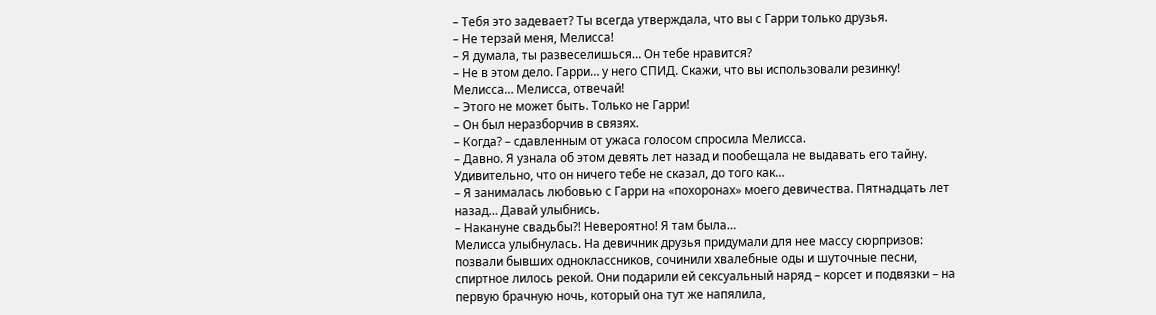– Тебя это задевает? Ты всегда утверждала, что вы с Гарри только друзья.
– Не терзай меня, Мелисса!
– Я думала, ты развеселишься… Он тебе нравится?
– Не в этом дело. Гарри… у него СПИД. Скажи, что вы использовали резинку! Мелисса… Мелисса, отвечай!
– Этого не может быть. Только не Гарри!
– Он был неразборчив в связях.
– Когда? – сдавленным от ужаса голосом спросила Мелисса.
– Давно. Я узнала об этом девять лет назад и пообещала не выдавать его тайну. Удивительно, что он ничего тебе не сказал, до того как…
– Я занималась любовью с Гарри на «похоронах» моего девичества. Пятнадцать лет назад… Давай улыбнись.
– Накануне свадьбы?! Невероятно! Я там была…
Мелисса улыбнулась. На девичник друзья придумали для нее массу сюрпризов: позвали бывших одноклассников, сочинили хвалебные оды и шуточные песни, спиртное лилось рекой. Они подарили ей сексуальный наряд – корсет и подвязки – на первую брачную ночь, который она тут же напялила,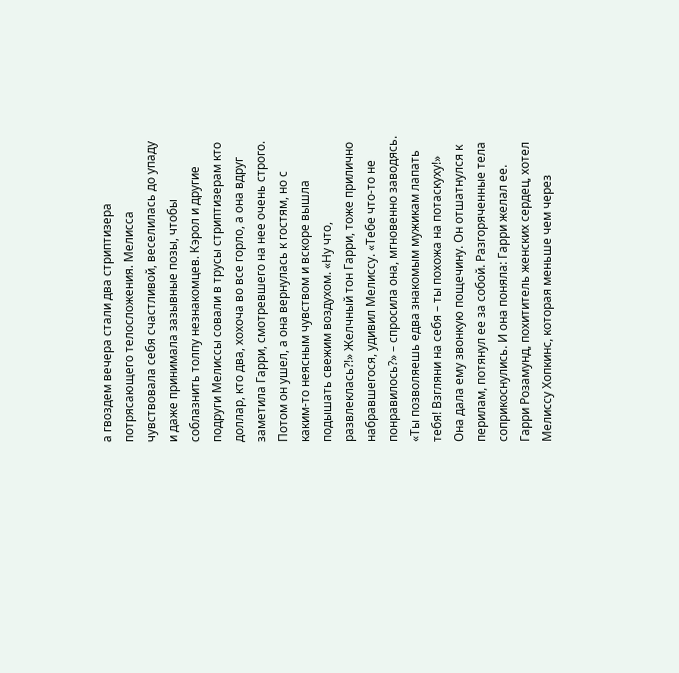а гвоздем вечера стали два стриптизера потрясающего телосложения. Мелисса чувствовала себя счастливой, веселилась до упаду и даже принимала зазывные позы, чтобы соблазнить толпу незнакомцев. Кэрол и другие подруги Мелиссы совали в трусы стриптизерам кто доллар, кто два, хохоча во все горло, а она вдруг заметила Гарри, смотревшего на нее очень строго. Потом он ушел, а она вернулась к гостям, но с каким-то неясным чувством и вскоре вышла подышать свежим воздухом. «Ну что, развлеклась?!» Желчный тон Гарри, тоже прилично набравшегося, удивил Мелиссу. «Тебе что-то не понравилось?» – спросила она, мгновенно заводясь. «Ты позволяешь едва знакомым мужикам лапать тебя! Взгляни на себя – ты похожа на потаскуху!» Она дала ему звонкую пощечину. Он отшатнулся к перилам, потянул ее за собой. Разгоряченные тела соприкоснулись. И она поняла: Гарри желал ее. Гарри Розамунд, похититель женских сердец, хотел Мелиссу Хопкинс, которая меньше чем через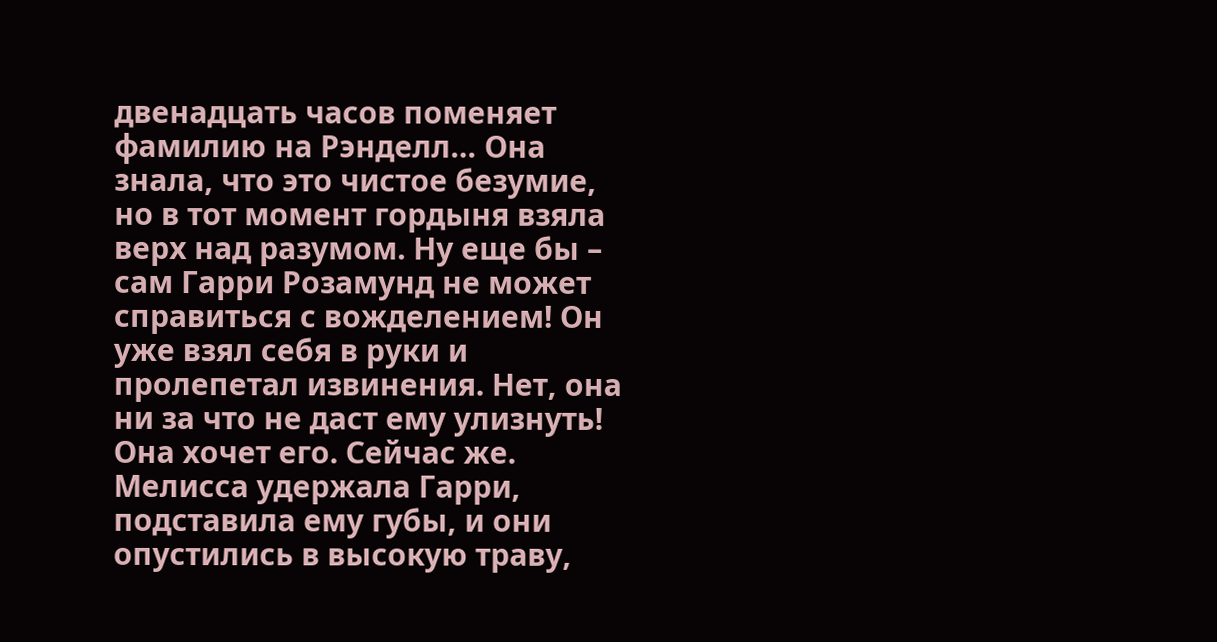двенадцать часов поменяет фамилию на Рэнделл… Она знала, что это чистое безумие, но в тот момент гордыня взяла верх над разумом. Ну еще бы – сам Гарри Розамунд не может справиться с вожделением! Он уже взял себя в руки и пролепетал извинения. Нет, она ни за что не даст ему улизнуть! Она хочет его. Сейчас же. Мелисса удержала Гарри, подставила ему губы, и они опустились в высокую траву,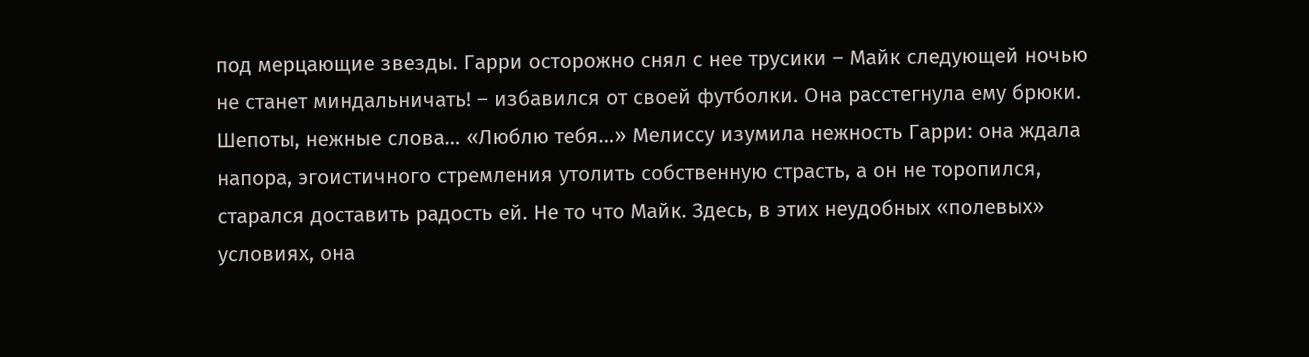под мерцающие звезды. Гарри осторожно снял с нее трусики – Майк следующей ночью не станет миндальничать! – избавился от своей футболки. Она расстегнула ему брюки. Шепоты, нежные слова… «Люблю тебя…» Мелиссу изумила нежность Гарри: она ждала напора, эгоистичного стремления утолить собственную страсть, а он не торопился, старался доставить радость ей. Не то что Майк. Здесь, в этих неудобных «полевых» условиях, она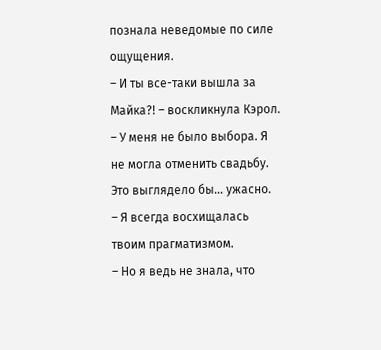познала неведомые по силе ощущения.
– И ты все-таки вышла за Майка?! – воскликнула Кэрол.
– У меня не было выбора. Я не могла отменить свадьбу. Это выглядело бы… ужасно.
– Я всегда восхищалась твоим прагматизмом.
– Но я ведь не знала, что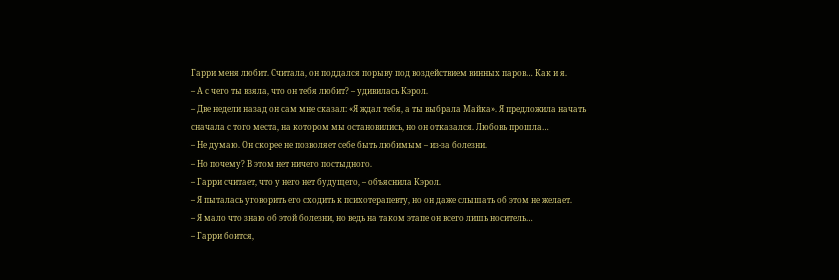Гарри меня любит. Считала, он поддался порыву под воздействием винных паров… Как и я.
– А с чего ты взяла, что он тебя любит? – удивилась Кэрол.
– Две недели назад он сам мне сказал: «Я ждал тебя, а ты выбрала Майка». Я предложила начать сначала с того места, на котором мы остановились, но он отказался. Любовь прошла…
– Не думаю. Он скорее не позволяет себе быть любимым – из-за болезни.
– Но почему? В этом нет ничего постыдного.
– Гарри считает, что у него нет будущего, – объяснила Кэрол.
– Я пыталась уговорить его сходить к психотерапевту, но он даже слышать об этом не желает.
– Я мало что знаю об этой болезни, но ведь на таком этапе он всего лишь носитель…
– Гарри боится,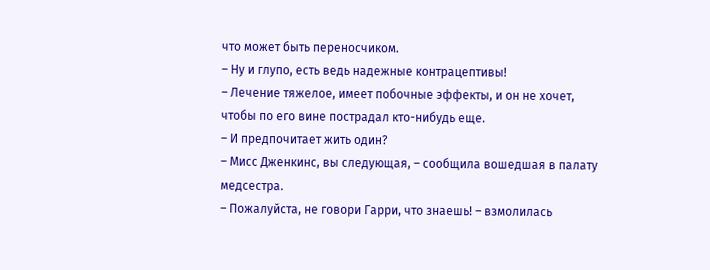что может быть переносчиком.
– Ну и глупо, есть ведь надежные контрацептивы!
– Лечение тяжелое, имеет побочные эффекты, и он не хочет, чтобы по его вине пострадал кто-нибудь еще.
– И предпочитает жить один?
– Мисс Дженкинс, вы следующая, – сообщила вошедшая в палату медсестра.
– Пожалуйста, не говори Гарри, что знаешь! – взмолилась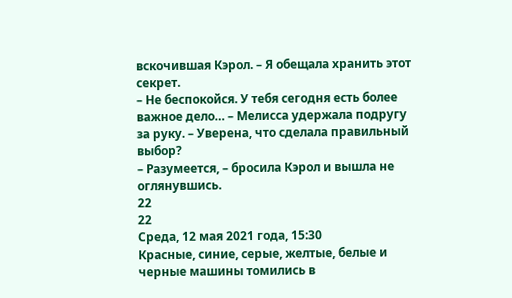вскочившая Кэрол. – Я обещала хранить этот секрет.
– Не беспокойся. У тебя сегодня есть более важное дело… – Мелисса удержала подругу за руку. – Уверена, что сделала правильный выбор?
– Разумеется, – бросила Кэрол и вышла не оглянувшись.
22
22
Среда, 12 мая 2021 года, 15:30
Красные, синие, серые, желтые, белые и черные машины томились в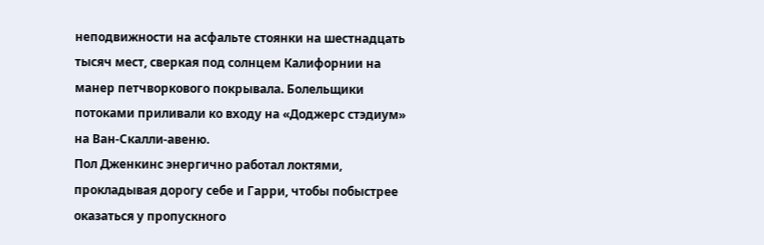неподвижности на асфальте стоянки на шестнадцать тысяч мест, сверкая под солнцем Калифорнии на манер петчворкового покрывала. Болельщики потоками приливали ко входу на «Доджерс стэдиум» на Ван-Скалли-авеню.
Пол Дженкинс энергично работал локтями, прокладывая дорогу себе и Гарри, чтобы побыстрее оказаться у пропускного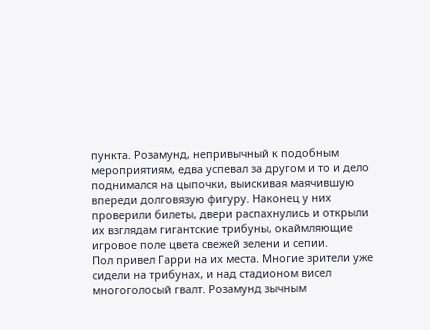пункта. Розамунд, непривычный к подобным мероприятиям, едва успевал за другом и то и дело поднимался на цыпочки, выискивая маячившую впереди долговязую фигуру. Наконец у них проверили билеты, двери распахнулись и открыли их взглядам гигантские трибуны, окаймляющие игровое поле цвета свежей зелени и сепии.
Пол привел Гарри на их места. Многие зрители уже сидели на трибунах, и над стадионом висел многоголосый гвалт. Розамунд зычным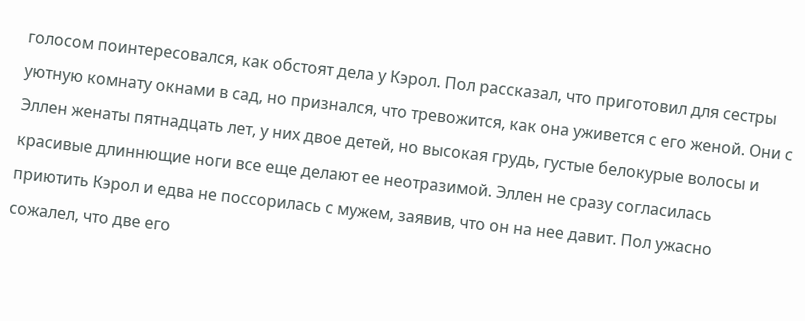голосом поинтересовался, как обстоят дела у Кэрол. Пол рассказал, что приготовил для сестры уютную комнату окнами в сад, но признался, что тревожится, как она уживется с его женой. Они с Эллен женаты пятнадцать лет, у них двое детей, но высокая грудь, густые белокурые волосы и красивые длиннющие ноги все еще делают ее неотразимой. Эллен не сразу согласилась приютить Кэрол и едва не поссорилась с мужем, заявив, что он на нее давит. Пол ужасно сожалел, что две его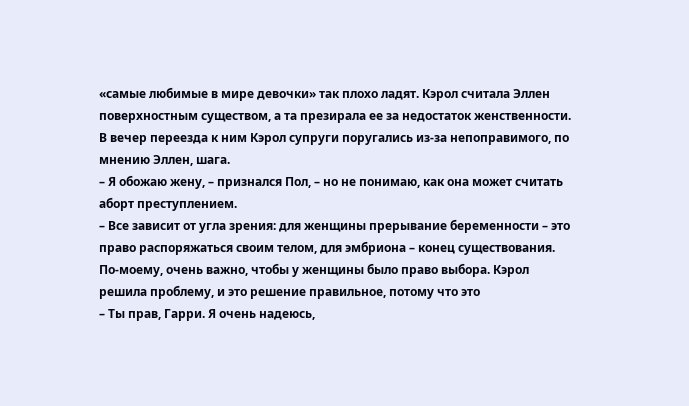«самые любимые в мире девочки» так плохо ладят. Кэрол считала Эллен поверхностным существом, а та презирала ее за недостаток женственности.
В вечер переезда к ним Кэрол супруги поругались из-за непоправимого, по мнению Эллен, шага.
– Я обожаю жену, – признался Пол, – но не понимаю, как она может считать аборт преступлением.
– Все зависит от угла зрения: для женщины прерывание беременности – это право распоряжаться своим телом, для эмбриона – конец существования. По-моему, очень важно, чтобы у женщины было право выбора. Кэрол решила проблему, и это решение правильное, потому что это
– Ты прав, Гарри. Я очень надеюсь,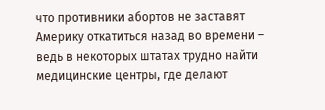что противники абортов не заставят Америку откатиться назад во времени – ведь в некоторых штатах трудно найти медицинские центры, где делают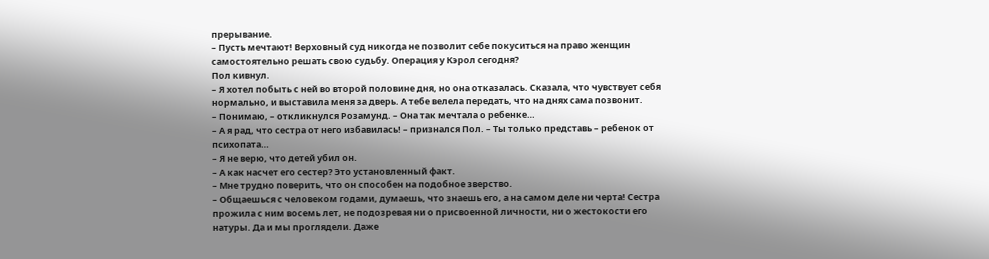прерывание.
– Пусть мечтают! Верховный суд никогда не позволит себе покуситься на право женщин самостоятельно решать свою судьбу. Операция у Кэрол сегодня?
Пол кивнул.
– Я хотел побыть с ней во второй половине дня, но она отказалась. Сказала, что чувствует себя нормально, и выставила меня за дверь. А тебе велела передать, что на днях сама позвонит.
– Понимаю, – откликнулся Розамунд. – Она так мечтала о ребенке…
– А я рад, что сестра от него избавилась! – признался Пол. – Ты только представь – ребенок от психопата…
– Я не верю, что детей убил он.
– А как насчет его сестер? Это установленный факт.
– Мне трудно поверить, что он способен на подобное зверство.
– Общаешься с человеком годами, думаешь, что знаешь его, а на самом деле ни черта! Сестра прожила с ним восемь лет, не подозревая ни о присвоенной личности, ни о жестокости его натуры. Да и мы проглядели. Даже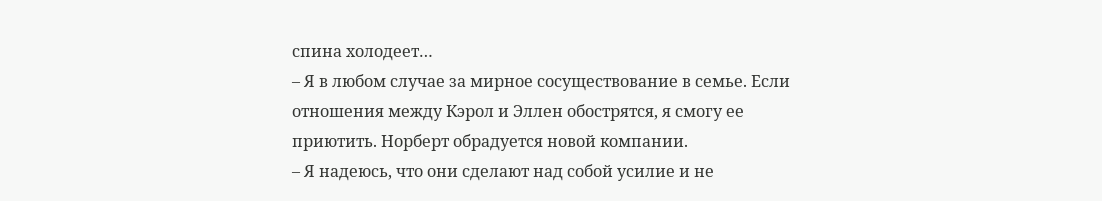спина холодеет…
– Я в любом случае за мирное сосуществование в семье. Если отношения между Кэрол и Эллен обострятся, я смогу ее приютить. Норберт обрадуется новой компании.
– Я надеюсь, что они сделают над собой усилие и не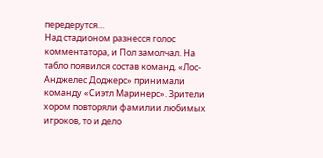передерутся…
Над стадионом разнесся голос комментатора, и Пол замолчал. На табло появился состав команд. «Лос-Анджелес Доджерс» принимали команду «Сиэтл Маринерс». Зрители хором повторяли фамилии любимых игроков, то и дело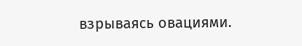взрываясь овациями.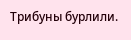Трибуны бурлили.